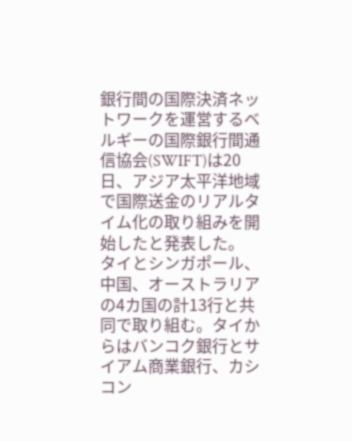銀行間の国際決済ネットワークを運営するベルギーの国際銀行間通信協会(SWIFT)は20日、アジア太平洋地域で国際送金のリアルタイム化の取り組みを開始したと発表した。
タイとシンガポール、中国、オーストラリアの4カ国の計13行と共同で取り組む。タイからはバンコク銀行とサイアム商業銀行、カシコン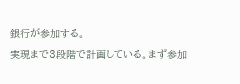銀行が参加する。
実現まで3段階で計画している。まず参加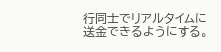行同士でリアルタイムに送金できるようにする。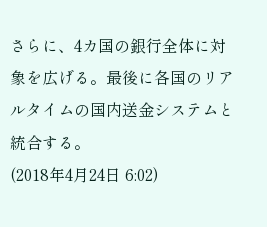さらに、4カ国の銀行全体に対象を広げる。最後に各国のリアルタイムの国内送金システムと統合する。
(2018年4月24日 6:02)